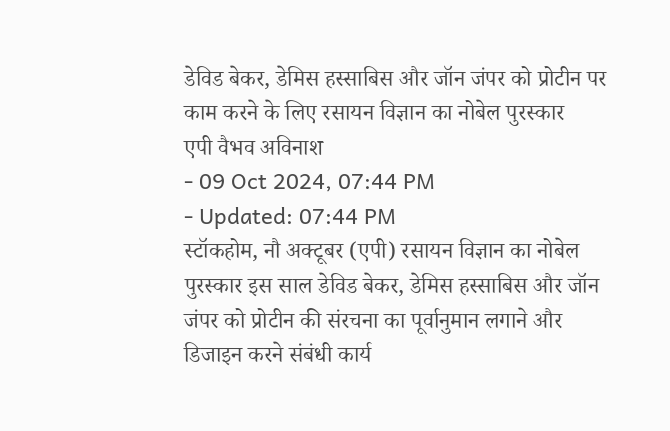डेविड बेकर, डेमिस हस्साबिस और जॉन जंपर को प्रोटीन पर काम करने के लिए रसायन विज्ञान का नोबेल पुरस्कार
एपी वैभव अविनाश
- 09 Oct 2024, 07:44 PM
- Updated: 07:44 PM
स्टॉकहोम, नौ अक्टूबर (एपी) रसायन विज्ञान का नोबेल पुरस्कार इस साल डेविड बेकर, डेमिस हस्साबिस और जॉन जंपर को प्रोटीन की संरचना का पूर्वानुमान लगाने और डिजाइन करने संबंधी कार्य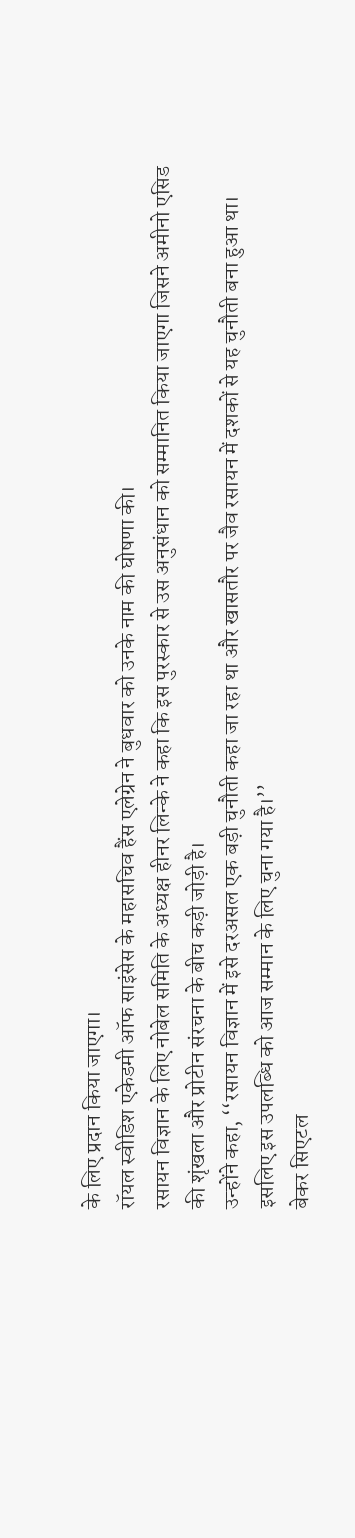के लिए प्रदान किया जाएगा।
रॉयल स्वीडिश एकेडमी ऑफ साइंसेस के महासचिव हैंस एलेग्रेन ने बुधवार को उनके नाम की घोषणा की।
रसायन विज्ञान के लिए नोबेल समिति के अध्यक्ष हीनर लिन्के ने कहा कि इस पुरस्कार से उस अनुसंधान को सम्मानित किया जाएगा जिसने अमीनो एसिड की शृंखला और प्रोटीन संरचना के बीच कड़ी जोड़ी है।
उन्होंने कहा, ‘‘रसायन विज्ञान में इसे दरअसल एक बड़ी चुनौती कहा जा रहा था और खासतौर पर जैव रसायन में दशकों से यह चुनौती बना हुआ था। इसलिए इस उपलब्धि को आज सम्मान के लिए चुना गया है।’’
बेकर सिएटल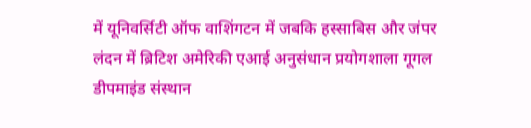में यूनिवर्सिटी ऑफ वाशिंगटन में जबकि हस्साबिस और जंपर लंदन में ब्रिटिश अमेरिकी एआई अनुसंधान प्रयोगशाला गूगल डीपमाइंड संस्थान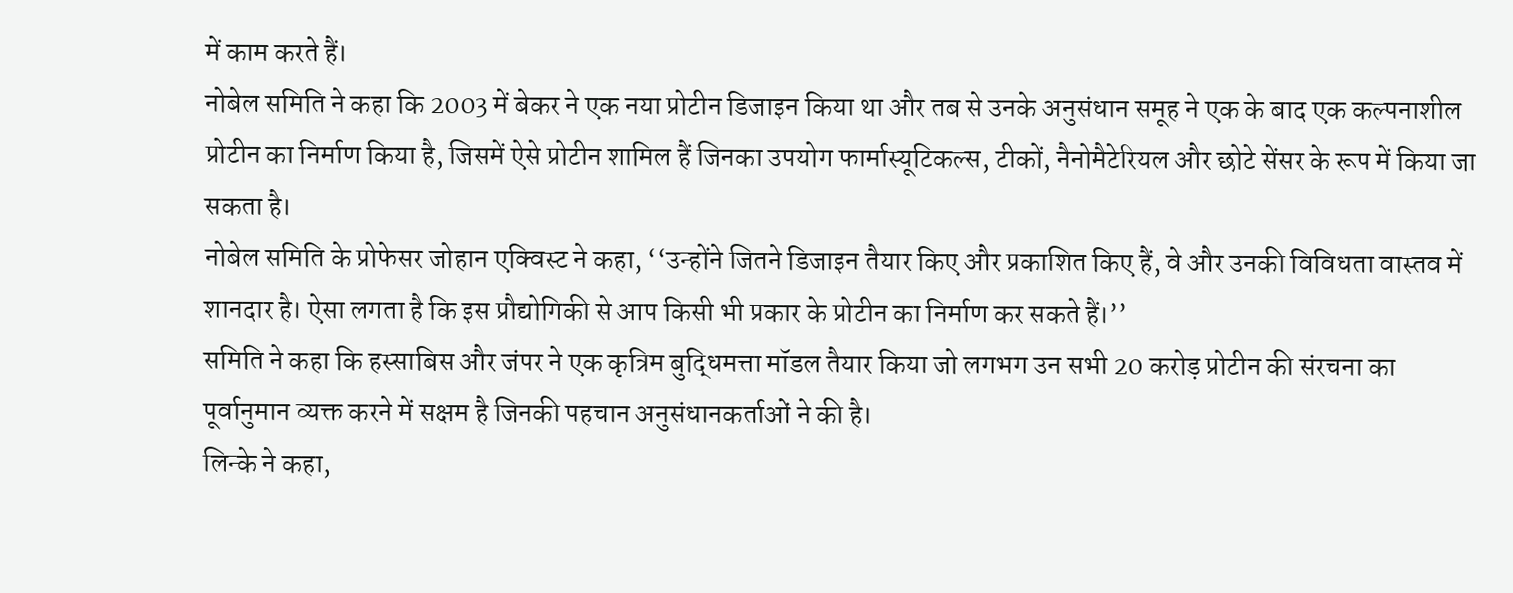में काम करते हैं।
नोबेल समिति ने कहा कि 2003 में बेकर ने एक नया प्रोटीन डिजाइन किया था और तब से उनके अनुसंधान समूह ने एक के बाद एक कल्पनाशील प्रोटीन का निर्माण किया है, जिसमें ऐसे प्रोटीन शामिल हैं जिनका उपयोग फार्मास्यूटिकल्स, टीकों, नैनोमैटेरियल और छोटे सेंसर के रूप में किया जा सकता है।
नोबेल समिति के प्रोफेसर जोहान एक्विस्ट ने कहा, ‘‘उन्होंने जितने डिजाइन तैयार किए और प्रकाशित किए हैं, वे और उनकी विविधता वास्तव में शानदार है। ऐसा लगता है कि इस प्रौद्योगिकी से आप किसी भी प्रकार के प्रोटीन का निर्माण कर सकते हैं।’’
समिति ने कहा कि हस्साबिस और जंपर ने एक कृत्रिम बुद्धिमत्ता मॉडल तैयार किया जो लगभग उन सभी 20 करोड़ प्रोटीन की संरचना का पूर्वानुमान व्यक्त करने में सक्षम है जिनकी पहचान अनुसंधानकर्ताओं ने की है।
लिन्के ने कहा,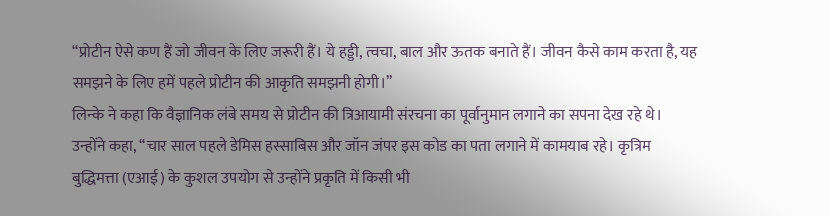‘‘प्रोटीन ऐसे कण हैं जो जीवन के लिए जरूरी हैं। ये हड्डी, त्वचा, बाल और ऊतक बनाते हैं। जीवन कैसे काम करता है, यह समझने के लिए हमें पहले प्रोटीन की आकृति समझनी होगी।’’
लिन्के ने कहा कि वैज्ञानिक लंबे समय से प्रोटीन की त्रिआयामी संरचना का पूर्वानुमान लगाने का सपना देख रहे थे।
उन्होंने कहा, ‘‘चार साल पहले डेमिस हस्साबिस और जॉन जंपर इस कोड का पता लगाने में कामयाब रहे। कृत्रिम बुद्धिमत्ता (एआई) के कुशल उपयोग से उन्होंने प्रकृति में किसी भी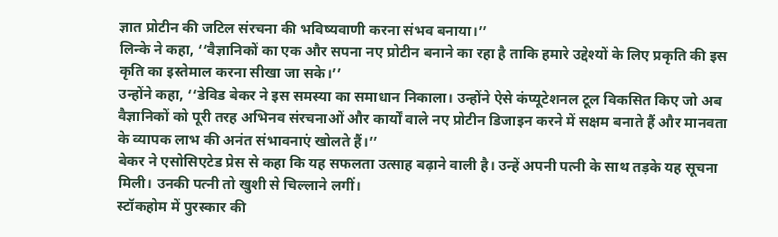ज्ञात प्रोटीन की जटिल संरचना की भविष्यवाणी करना संभव बनाया।’’
लिन्के ने कहा, ‘‘वैज्ञानिकों का एक और सपना नए प्रोटीन बनाने का रहा है ताकि हमारे उद्देश्यों के लिए प्रकृति की इस कृति का इस्तेमाल करना सीखा जा सके।’’
उन्होंने कहा, ‘‘डेविड बेकर ने इस समस्या का समाधान निकाला। उन्होंने ऐसे कंप्यूटेशनल टूल विकसित किए जो अब वैज्ञानिकों को पूरी तरह अभिनव संरचनाओं और कार्यों वाले नए प्रोटीन डिजाइन करने में सक्षम बनाते हैं और मानवता के व्यापक लाभ की अनंत संभावनाएं खोलते हैं।’’
बेकर ने एसोसिएटेड प्रेस से कहा कि यह सफलता उत्साह बढ़ाने वाली है। उन्हें अपनी पत्नी के साथ तड़के यह सूचना मिली। उनकी पत्नी तो खुशी से चिल्लाने लगीं।
स्टॉकहोम में पुरस्कार की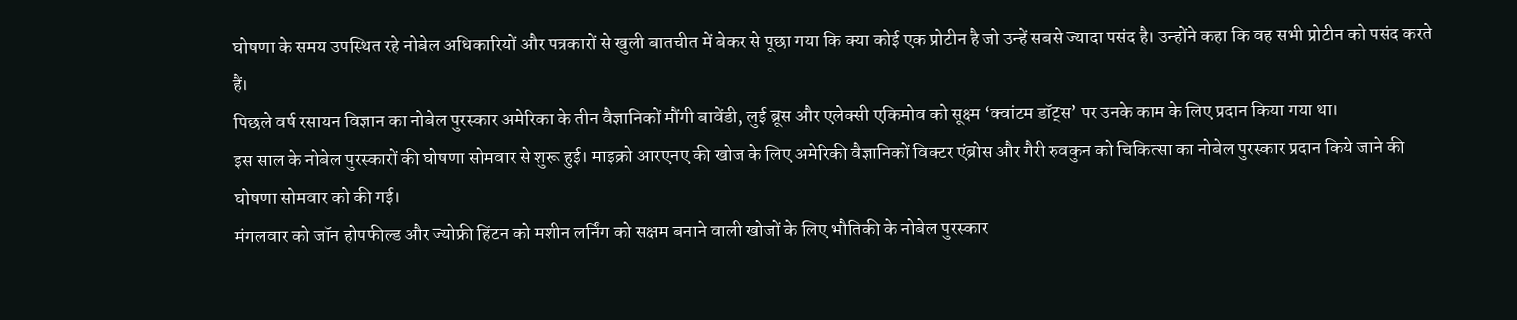घोषणा के समय उपस्थित रहे नोबेल अधिकारियों और पत्रकारों से खुली बातचीत में बेकर से पूछा गया कि क्या कोई एक प्रोटीन है जो उन्हें सबसे ज्यादा पसंद है। उन्होंने कहा कि वह सभी प्रोटीन को पसंद करते हैं।
पिछले वर्ष रसायन विज्ञान का नोबेल पुरस्कार अमेरिका के तीन वैज्ञानिकों मौंगी बावेंडी, लुई ब्रूस और एलेक्सी एकिमोव को सूक्ष्म ‘क्वांटम डॉट्स’ पर उनके काम के लिए प्रदान किया गया था।
इस साल के नोबेल पुरस्कारों की घोषणा सोमवार से शुरू हुई। माइक्रो आरएनए की खोज के लिए अमेरिकी वैज्ञानिकों विक्टर एंब्रोस और गैरी रुवकुन को चिकित्सा का नोबेल पुरस्कार प्रदान किये जाने की घोषणा सोमवार को की गई।
मंगलवार को जॉन होपफील्ड और ज्योफ्री हिंटन को मशीन लर्निंग को सक्षम बनाने वाली खोजों के लिए भौतिकी के नोबेल पुरस्कार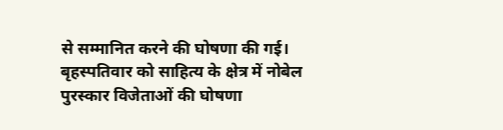से सम्मानित करने की घोषणा की गई।
बृहस्पतिवार को साहित्य के क्षेत्र में नोबेल पुरस्कार विजेताओं की घोषणा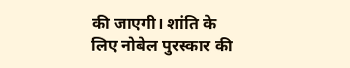की जाएगी। शांति के लिए नोबेल पुरस्कार की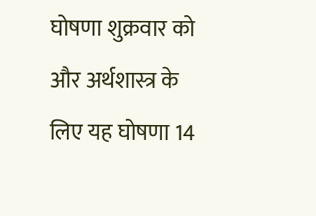घोषणा शुक्रवार को और अर्थशास्त्र के लिए यह घोषणा 14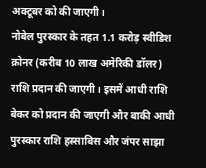अक्टूबर को की जाएगी।
नोबेल पुरस्कार के तहत 1.1 करोड़ स्वीडिश क्रोनर (करीब 10 लाख अमेरिकी डॉलर) राशि प्रदान की जाएगी। इसमें आधी राशि बेकर को प्रदान की जाएगी और बाकी आधी पुरस्कार राशि हस्साबिस और जंपर साझा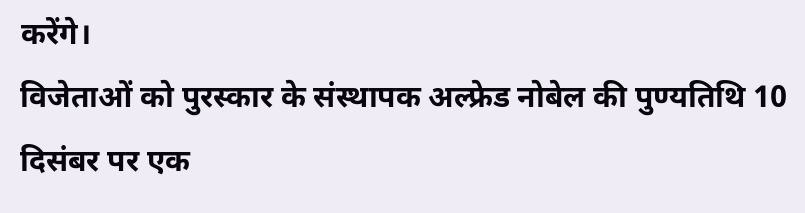करेंगे।
विजेताओं को पुरस्कार के संस्थापक अल्फ्रेड नोबेल की पुण्यतिथि 10 दिसंबर पर एक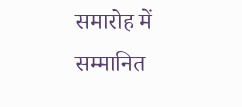समारोह में सम्मानित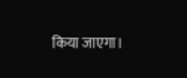किया जाएगा।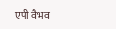एपी वैभव